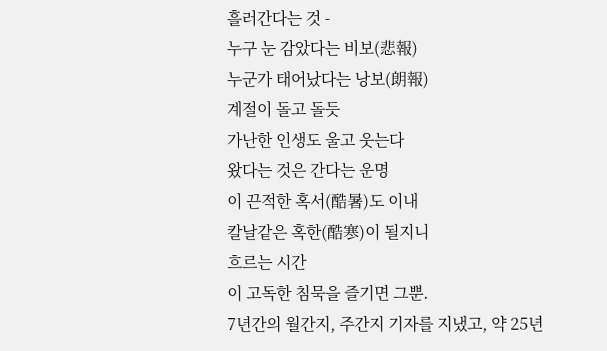흘러간다는 것 -
누구 눈 감았다는 비보(悲報)
누군가 태어났다는 낭보(朗報)
계절이 돌고 돌듯
가난한 인생도 울고 웃는다
왔다는 것은 간다는 운명
이 끈적한 혹서(酷暑)도 이내
칼날같은 혹한(酷寒)이 될지니
흐르는 시간
이 고독한 침묵을 즐기면 그뿐.
7년간의 월간지, 주간지 기자를 지냈고, 약 25년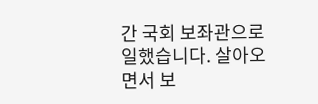간 국회 보좌관으로 일했습니다. 살아오면서 보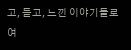고, 듣고, 느낀 이야기들로 여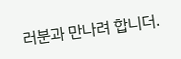러분과 만나려 합니더.